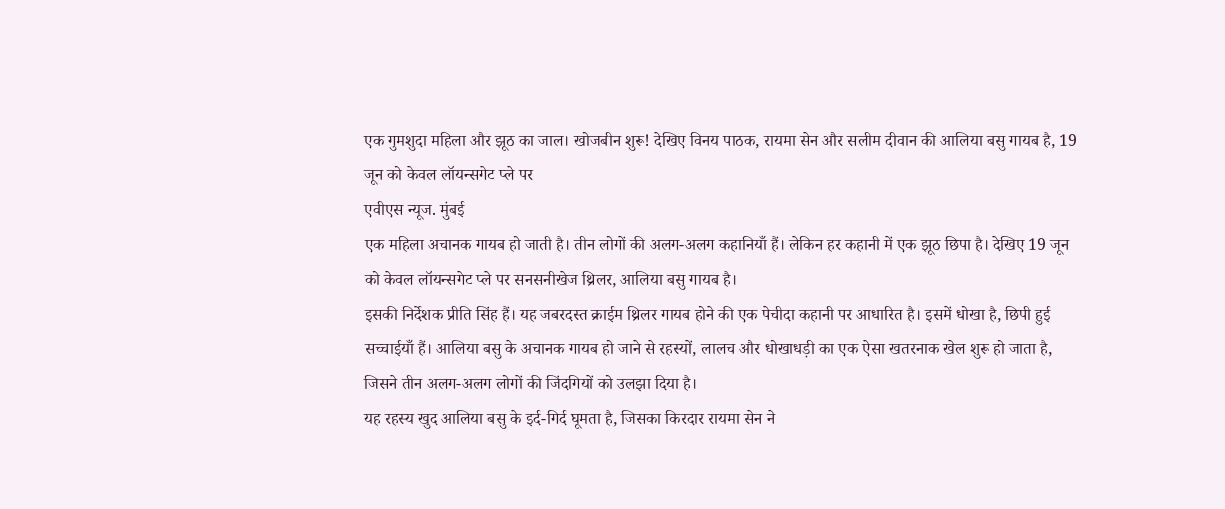एक गुमशुदा महिला और झूठ का जाल। खोजबीन शुरू! देखिए विनय पाठक, रायमा सेन और सलीम दीवान की आलिया बसु गायब है, 19 जून को केवल लॉयन्सगेट प्ले पर
एवीएस न्यूज. मुंबई
एक महिला अचानक गायब हो जाती है। तीन लोगों की अलग-अलग कहानियाँ हैं। लेकिन हर कहानी में एक झूठ छिपा है। देखिए 19 जून को केवल लॉयन्सगेट प्ले पर सनसनीखेज थ्रिलर, आलिया बसु गायब है।
इसकी निर्देशक प्रीति सिंह हैं। यह जबरदस्त क्राईम थ्रिलर गायब होने की एक पेचीदा कहानी पर आधारित है। इसमें धोखा है, छिपी हुई सच्चाईयाँ हैं। आलिया बसु के अचानक गायब हो जाने से रहस्यों, लालच और धोखाधड़ी का एक ऐसा खतरनाक खेल शुरू हो जाता है, जिसने तीन अलग-अलग लोगों की जिंदगियों को उलझा दिया है।
यह रहस्य खुद आलिया बसु के इर्द-गिर्द घूमता है, जिसका किरदार रायमा सेन ने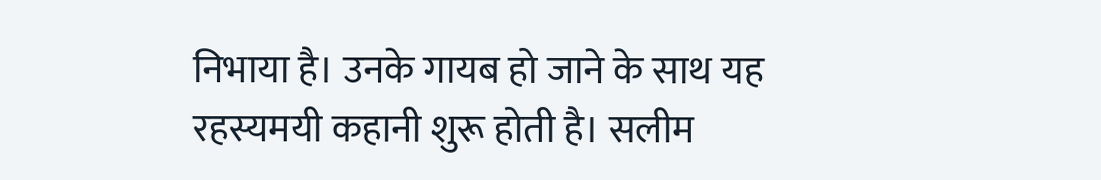निभाया है। उनके गायब हो जाने के साथ यह रहस्यमयी कहानी शुरू होती है। सलीम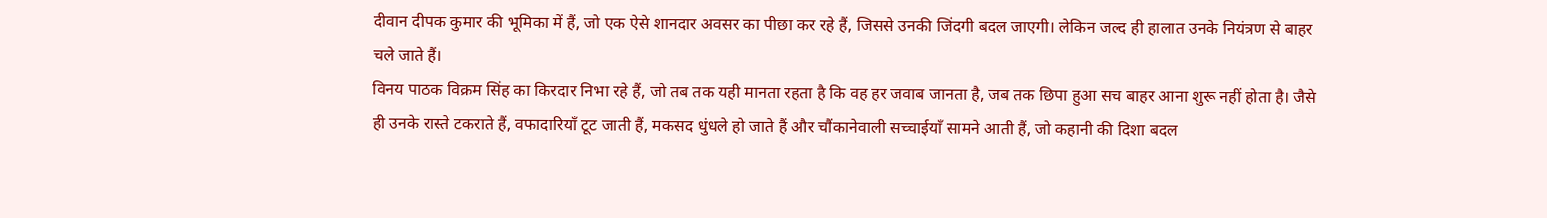दीवान दीपक कुमार की भूमिका में हैं, जो एक ऐसे शानदार अवसर का पीछा कर रहे हैं, जिससे उनकी जिंदगी बदल जाएगी। लेकिन जल्द ही हालात उनके नियंत्रण से बाहर चले जाते हैं।
विनय पाठक विक्रम सिंह का किरदार निभा रहे हैं, जो तब तक यही मानता रहता है कि वह हर जवाब जानता है, जब तक छिपा हुआ सच बाहर आना शुरू नहीं होता है। जैसे ही उनके रास्ते टकराते हैं, वफादारियाँ टूट जाती हैं, मकसद धुंधले हो जाते हैं और चौंकानेवाली सच्चाईयाँ सामने आती हैं, जो कहानी की दिशा बदल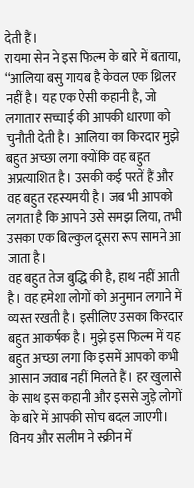देती हैं।
रायमा सेन ने इस फिल्म के बारे में बताया, ‘‘आलिया बसु गायब है केवल एक थ्रिलर नहीं है। यह एक ऐसी कहानी है, जो लगातार सच्चाई की आपकी धारणा को चुनौती देती है। आलिया का किरदार मुझे बहुत अच्छा लगा क्योंकि वह बहुत अप्रत्याशित है। उसकी कई परतें हैं और वह बहुत रहस्यमयी है। जब भी आपको लगता है कि आपने उसे समझ लिया, तभी उसका एक बिल्कुल दूसरा रूप सामने आ जाता है।
वह बहुत तेज बुद्धि की है, हाथ नहीं आती है। वह हमेशा लोगों को अनुमान लगाने में व्यस्त रखती है। इसीलिए उसका किरदार बहुत आकर्षक है। मुझे इस फिल्म में यह बहुत अच्छा लगा कि इसमें आपको कभी आसान जवाब नहीं मिलते हैं। हर खुलासे के साथ इस कहानी और इससे जुड़े लोगों के बारे में आपकी सोच बदल जाएगी। विनय और सलीम ने स्क्रीन में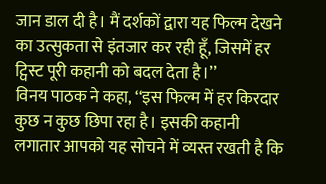जान डाल दी है। मैं दर्शकों द्वारा यह फिल्म देखने का उत्सुकता से इंतजार कर रही हूँ, जिसमें हर ट्विस्ट पूरी कहानी को बदल देता है।’’
विनय पाठक ने कहा, ‘‘इस फिल्म में हर किरदार कुछ न कुछ छिपा रहा है। इसकी कहानी लगातार आपको यह सोचने में व्यस्त रखती है कि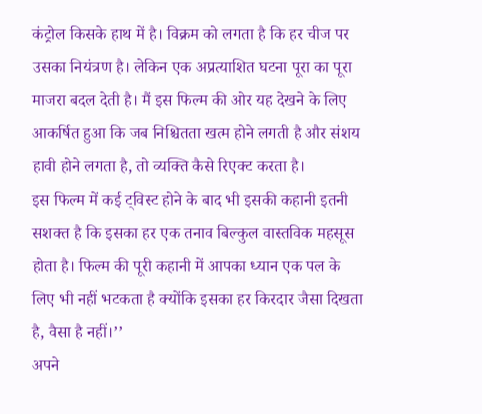कंट्रोल किसके हाथ में है। विक्रम को लगता है कि हर चीज पर उसका नियंत्रण है। लेकिन एक अप्रत्याशित घटना पूरा का पूरा माजरा बदल देती है। मैं इस फिल्म की ओर यह देखने के लिए आकर्षित हुआ कि जब निश्चितता खत्म होने लगती है और संशय हावी होने लगता है, तो व्यक्ति कैसे रिएक्ट करता है।
इस फिल्म में कई ट्विस्ट होने के बाद भी इसकी कहानी इतनी सशक्त है कि इसका हर एक तनाव बिल्कुल वास्तविक महसूस होता है। फिल्म की पूरी कहानी में आपका ध्यान एक पल के लिए भी नहीं भटकता है क्योंकि इसका हर किरदार जैसा दिखता है, वैसा है नहीं।’’
अपने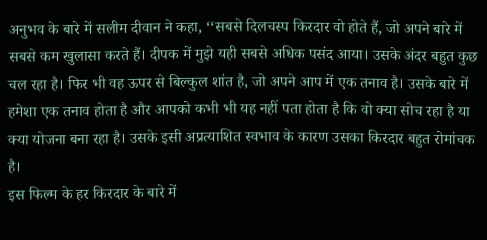अनुभव के बारे में सलीम दीवान ने कहा, ‘‘सबसे दिलचस्प किरदार वो होते हैं, जो अपने बारे में सबसे कम खुलासा करते हैं। दीपक में मुझे यही सबसे अधिक पसंद आया। उसके अंदर बहुत कुछ चल रहा है। फिर भी वह ऊपर से बिल्कुल शांत है, जो अपने आप में एक तनाव है। उसके बारे में हमेशा एक तनाव होता है और आपको कभी भी यह नहीं पता होता है कि वो क्या सोच रहा है या क्या योजना बना रहा है। उसके इसी अप्रत्याशित स्वभाव के कारण उसका किरदार बहुत रोमांचक है।
इस फिल्म के हर किरदार के बारे में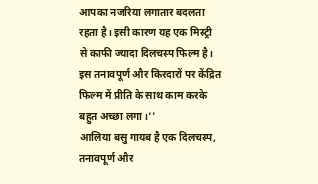आपका नजरिया लगातार बदलता रहता है। इसी कारण यह एक मिस्ट्री से काफी ज्यादा दिलचस्प फिल्म है। इस तनावपूर्ण और किरदारों पर केंद्रित फिल्म में प्रीति के साथ काम करके बहुत अच्छा लगा।’’
आलिया बसु गायब है एक दिलचस्प, तनावपूर्ण और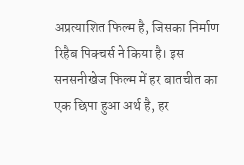अप्रत्याशित फिल्म है, जिसका निर्माण रिहैब पिक्चर्स ने किया है। इस सनसनीखेज फिल्म में हर बातचीत का एक छिपा हुआ अर्थ है, हर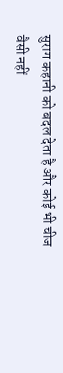सुराग कहानी को बदल देता है और कोई भी चीज वैसी नहीं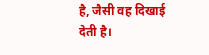है, जैसी वह दिखाई देती है।